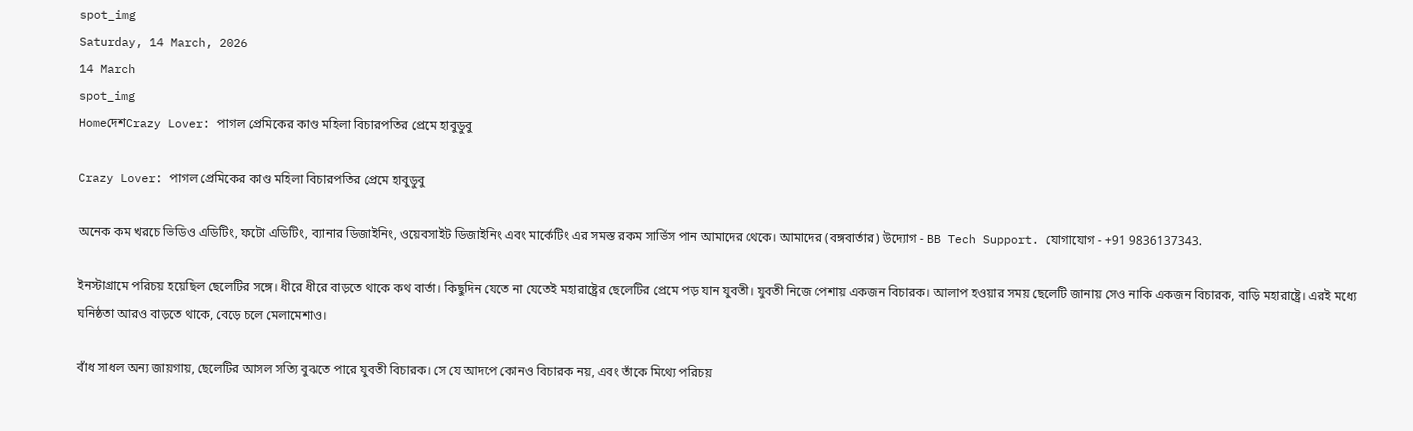spot_img
Saturday, 14 March, 2026
14 March
spot_img
HomeদেশCrazy Lover: পাগল প্রেমিকের কাণ্ড মহিলা বিচারপতির প্রেমে হাবুডুবু

Crazy Lover: পাগল প্রেমিকের কাণ্ড মহিলা বিচারপতির প্রেমে হাবুডুবু

অনেক কম খরচে ভিডিও এডিটিং, ফটো এডিটিং, ব্যানার ডিজাইনিং, ওয়েবসাইট ডিজাইনিং এবং মার্কেটিং এর সমস্ত রকম সার্ভিস পান আমাদের থেকে। আমাদের (বঙ্গবার্তার) উদ্যোগ - BB Tech Support. যোগাযোগ - +91 9836137343.

ইনস্টাগ্রামে পরিচয় হয়েছিল ছেলেটির সঙ্গে। ধীরে ধীরে বাড়তে থাকে কথ বার্তা। কিছুদিন যেতে না যেতেই মহারাষ্ট্রের ছেলেটির প্রেমে পড় যান যুবতী। যুবতী নিজে পেশায় একজন বিচারক। আলাপ হওয়ার সময় ছেলেটি জানায় সেও নাকি একজন বিচারক, বাড়ি মহারাষ্ট্রে। এরই মধ্যে ঘনিষ্ঠতা আরও বাড়তে থাকে, বেড়ে চলে মেলামেশাও।

বাঁধ সাধল অন্য জায়গায়, ছেলেটির আসল সত্যি বুঝতে পারে যুবতী বিচারক। সে যে আদপে কোনও বিচারক নয়, এবং তাঁকে মিথ্যে পরিচয়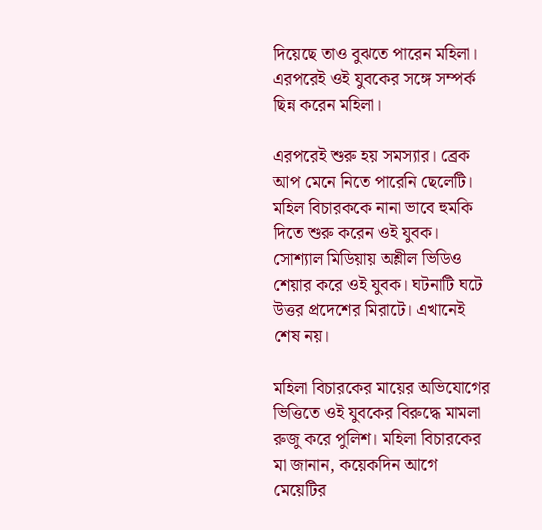দিয়েছে তাও বুঝতে পারেন মহিলা। এরপরেই ওই যুবকের সঙ্গে সম্পর্ক ছিন্ন করেন মহিলা।

এরপরেই শুরু হয় সমস্যার। ব্রেক আপ মেনে নিতে পারেনি ছেলেটি। মহিল বিচারককে নানা ভাবে হুমকি দিতে শুরু করেন ওই যুবক। সোশ্যাল মিডিয়ায় অশ্লীল ভিডিও শেয়ার করে ওই যুবক। ঘটনাটি ঘটে উত্তর প্রদেশের মিরাটে। এখানেই শেষ নয়।

মহিলা বিচারকের মায়ের অভিযোগের ভিত্তিতে ওই যুবকের বিরুদ্ধে মামলা রুজু করে পুলিশ। মহিলা বিচারকের মা জানান, কয়েকদিন আগে মেয়েটির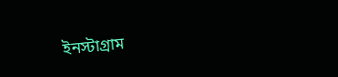ইনস্টাগ্রাম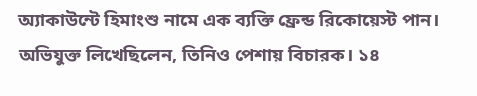অ্যাকাউন্টে হিমাংশু নামে এক ব্যক্তি ফ্রেন্ড রিকোয়েস্ট পান। অভিযুক্ত লিখেছিলেন, তিনিও পেশায় বিচারক। ১৪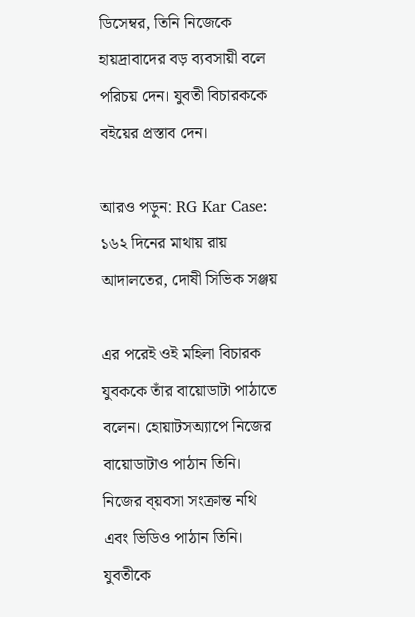ডিসেম্বর, তিনি নিজেকে হায়দ্রাবাদের বড় ব্যবসায়ী বলে পরিচয় দেন। যুবতী বিচারককে বইয়ের প্রস্তাব দেন।

আরও পড়ুন: RG Kar Case: ১৬২ দিনের মাথায় রায় আদালতের, দোষী সিভিক সঞ্জয়

এর পরেই ওই মহিলা বিচারক যুবককে তাঁর বায়োডাটা পাঠাতে বলেন। হোয়াটসঅ্যাপে নিজের বায়োডাটাও পাঠান তিনি। নিজের ব্য়বসা সংক্রান্ত নথি এবং ভিডিও পাঠান তিনি। যুবতীকে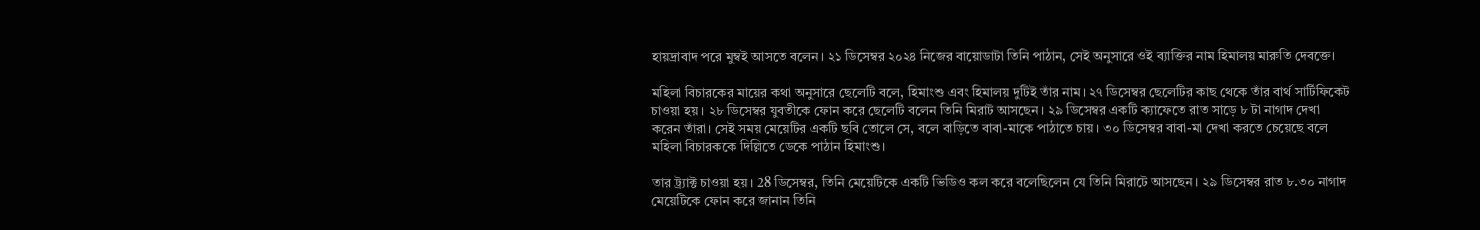হায়দ্রাবাদ পরে মুম্বই আসতে বলেন। ২১ ডিসেম্বর ২০২৪ নিজের বায়োডাটা তিনি পাঠান, সেই অনুসারে ওই ব্যাক্তির নাম হিমালয় মারুতি দেবক্তে।

মহিলা বিচারকের মায়ের কথা অনুসারে ছেলেটি বলে, হিমাংশু এবং হিমালয় দুটিই তাঁর নাম। ২৭ ডিসেম্বর ছেলেটির কাছ থেকে তাঁর বার্থ সার্টিফিকেট চাওয়া হয়। ২৮ ডিসেম্বর যুবতীকে ফোন করে ছেলেটি বলেন তিনি মিরাট আসছেন। ২৯ ডিসেম্বর একটি ক্যাফেতে রাত সাড়ে ৮ টা নাগাদ দেখা করেন তাঁরা। সেই সময় মেয়েটির একটি ছবি তোলে সে, বলে বাড়িতে বাবা-মাকে পাঠাতে চায়। ৩০ ডিসেম্বর বাবা-মা দেখা করতে চেয়েছে বলে মহিলা বিচারককে দিল্লিতে ডেকে পাঠান হিমাংশু।

তার ট্র্যাক্ট চাওয়া হয়। 28 ডিসেম্বর, তিনি মেয়েটিকে একটি ভিডিও কল করে বলেছিলেন যে তিনি মিরাটে আসছেন। ২৯ ডিসেম্বর রাত ৮.৩০ নাগাদ মেয়েটিকে ফোন করে জানান তিনি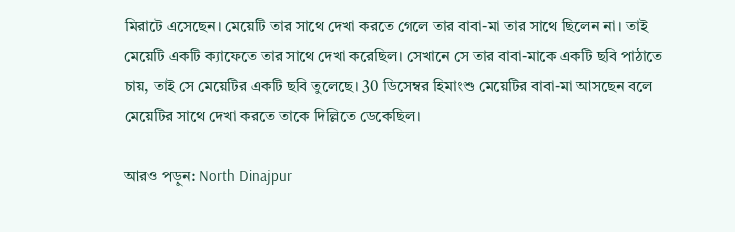মিরাটে এসেছেন। মেয়েটি তার সাথে দেখা করতে গেলে তার বাবা-মা তার সাথে ছিলেন না। তাই মেয়েটি একটি ক্যাফেতে তার সাথে দেখা করেছিল। সেখানে সে তার বাবা-মাকে একটি ছবি পাঠাতে চায়, তাই সে মেয়েটির একটি ছবি তুলেছে। 30 ডিসেম্বর হিমাংশু মেয়েটির বাবা-মা আসছেন বলে মেয়েটির সাথে দেখা করতে তাকে দিল্লিতে ডেকেছিল।

আরও পড়ুন: North Dinajpur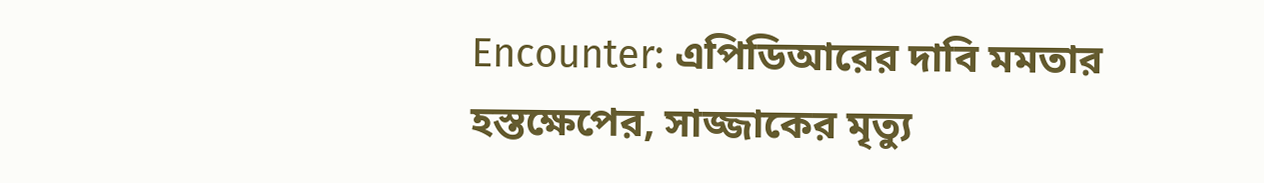Encounter: এপিডিআরের দাবি মমতার হস্তক্ষেপের, সাজ্জাকের মৃত্যু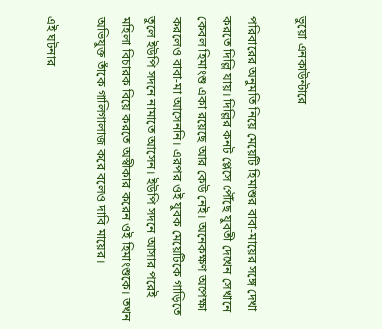ভুয়ো এনকাউন্টারে

পরিবারের অনুমতি নিয়ে মেয়েটি হিমাশুর বাবা-মায়ের সঙ্গে দেখা করতে দিল্লি যায়। দিল্লির কনট প্লেসে পৌঁছে যুবতী দেখেন সেখানে কেবল হিমাংশু একা রয়েছে আর কেউ নেই। অনেকক্ষণ অপেক্ষা করলেও বাবা-মা আসেননি। এরপর ওই যুবক মেয়েটিকে গাড়িতে তুলে ইউপি সদনে নামাতে আসেন। ইউপি সদনে আসার পরেই মহিলা বিচারক বিয়ে করতে অস্বীকার করেন ওই হিমাংশুকে। তখন অভিযুক্ত তাঁকে গালিগালাজ করে বলেও দাবি মায়ের।

এই ঘটনার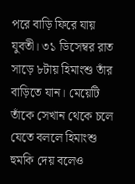পরে বাড়ি ফিরে যায় যুবতী। ৩১ ডিসেম্বর রাত সাড়ে ৮টায় হিমাংশু তাঁর বাড়িতে যান। মেয়েটি তাঁকে সেখান থেকে চলে যেতে বললে হিমাংশু হুমকি দেয় বলেও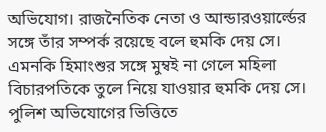অভিযোগ। রাজনৈতিক নেতা ও আন্ডারওয়ার্ল্ডের সঙ্গে তাঁর সম্পর্ক রয়েছে বলে হুমকি দেয় সে। এমনকি হিমাংশুর সঙ্গে মুম্বই না গেলে মহিলা বিচারপতিকে তুলে নিয়ে যাওয়ার হুমকি দেয় সে। পুলিশ অভিযোগের ভিত্তিতে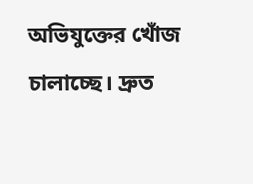অভিযুক্তের খোঁজ চালাচ্ছে। দ্রুত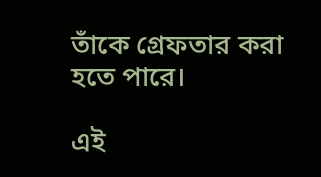তাঁকে গ্রেফতার করা হতে পারে।

এই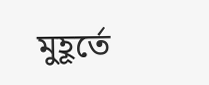মুহূর্তে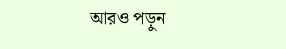আরও পড়ুন